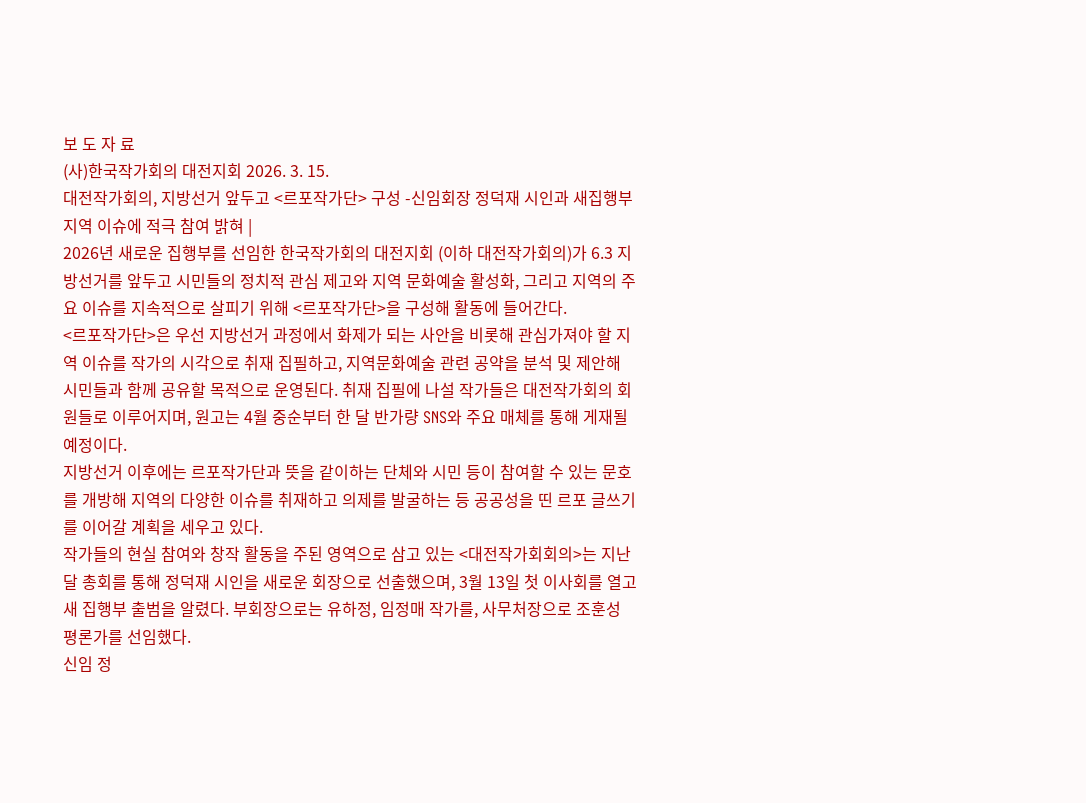보 도 자 료
(사)한국작가회의 대전지회 2026. 3. 15.
대전작가회의, 지방선거 앞두고 <르포작가단> 구성 -신임회장 정덕재 시인과 새집행부 지역 이슈에 적극 참여 밝혀 |
2026년 새로운 집행부를 선임한 한국작가회의 대전지회 (이하 대전작가회의)가 6.3 지방선거를 앞두고 시민들의 정치적 관심 제고와 지역 문화예술 활성화, 그리고 지역의 주요 이슈를 지속적으로 살피기 위해 <르포작가단>을 구성해 활동에 들어간다.
<르포작가단>은 우선 지방선거 과정에서 화제가 되는 사안을 비롯해 관심가져야 할 지역 이슈를 작가의 시각으로 취재 집필하고, 지역문화예술 관련 공약을 분석 및 제안해 시민들과 함께 공유할 목적으로 운영된다. 취재 집필에 나설 작가들은 대전작가회의 회원들로 이루어지며, 원고는 4월 중순부터 한 달 반가량 SNS와 주요 매체를 통해 게재될 예정이다.
지방선거 이후에는 르포작가단과 뜻을 같이하는 단체와 시민 등이 참여할 수 있는 문호를 개방해 지역의 다양한 이슈를 취재하고 의제를 발굴하는 등 공공성을 띤 르포 글쓰기를 이어갈 계획을 세우고 있다.
작가들의 현실 참여와 창작 활동을 주된 영역으로 삼고 있는 <대전작가회회의>는 지난달 총회를 통해 정덕재 시인을 새로운 회장으로 선출했으며, 3월 13일 첫 이사회를 열고 새 집행부 출범을 알렸다. 부회장으로는 유하정, 임정매 작가를, 사무처장으로 조훈성 평론가를 선임했다.
신임 정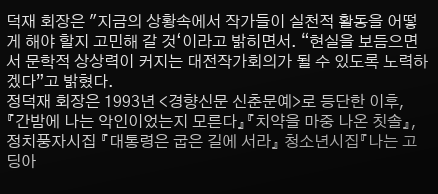덕재 회장은 "지금의 상황속에서 작가들이 실천적 활동을 어떻게 해야 할지 고민해 갈 것‘이라고 밝히면서. “현실을 보듬으면서 문학적 상상력이 커지는 대전작가회의가 될 수 있도록 노력하겠다”고 밝혔다.
정덕재 회장은 1993년 <경향신문 신춘문예>로 등단한 이후, 『간밤에 나는 악인이었는지 모른다』『치약을 마중 나온 칫솔』, 정치풍자시집 『대통령은 굽은 길에 서라』 청소년시집『나는 고딩아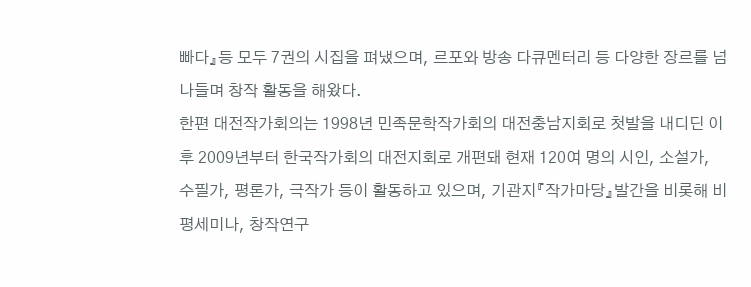빠다』등 모두 7권의 시집을 펴냈으며, 르포와 방송 다큐멘터리 등 다양한 장르를 넘나들며 창작 활동을 해왔다.
한편 대전작가회의는 1998년 민족문학작가회의 대전충남지회로 첫발을 내디딘 이후 2009년부터 한국작가회의 대전지회로 개편돼 현재 120여 명의 시인, 소설가, 수필가, 평론가, 극작가 등이 활동하고 있으며, 기관지『작가마당』발간을 비롯해 비평세미나, 창작연구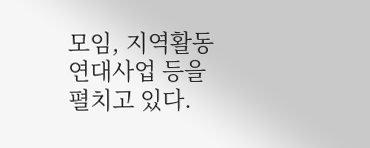모임, 지역활동 연대사업 등을 펼치고 있다.